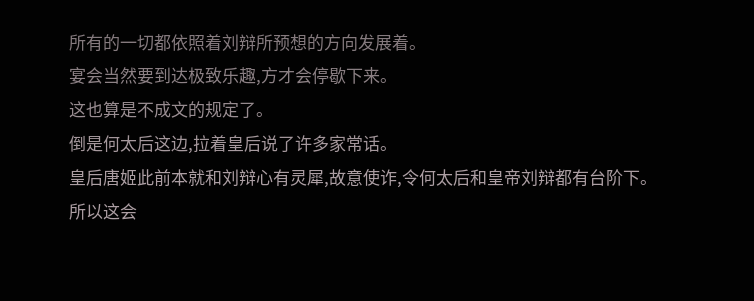所有的一切都依照着刘辩所预想的方向发展着。
宴会当然要到达极致乐趣,方才会停歇下来。
这也算是不成文的规定了。
倒是何太后这边,拉着皇后说了许多家常话。
皇后唐姬此前本就和刘辩心有灵犀,故意使诈,令何太后和皇帝刘辩都有台阶下。
所以这会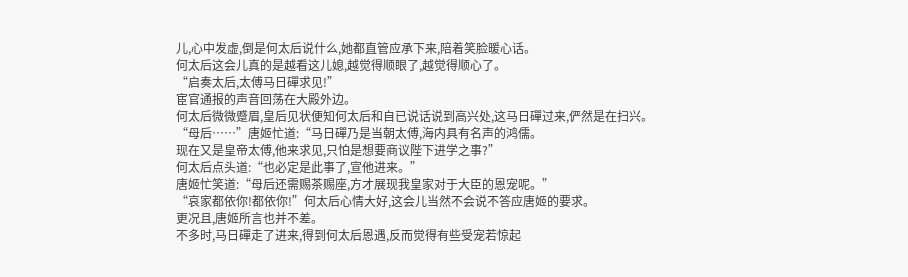儿,心中发虚,倒是何太后说什么,她都直管应承下来,陪着笑脸暖心话。
何太后这会儿真的是越看这儿媳,越觉得顺眼了,越觉得顺心了。
“启奏太后,太傅马日磾求见!”
宦官通报的声音回荡在大殿外边。
何太后微微蹙眉,皇后见状便知何太后和自已说话说到高兴处,这马日磾过来,俨然是在扫兴。
“母后……”唐姬忙道:“马日磾乃是当朝太傅,海内具有名声的鸿儒。
现在又是皇帝太傅,他来求见,只怕是想要商议陛下进学之事?”
何太后点头道:“也必定是此事了,宣他进来。”
唐姬忙笑道:“母后还需赐茶赐座,方才展现我皇家对于大臣的恩宠呢。”
“哀家都依你!都依你!”何太后心情大好,这会儿当然不会说不答应唐姬的要求。
更况且,唐姬所言也并不差。
不多时,马日磾走了进来,得到何太后恩遇,反而觉得有些受宠若惊起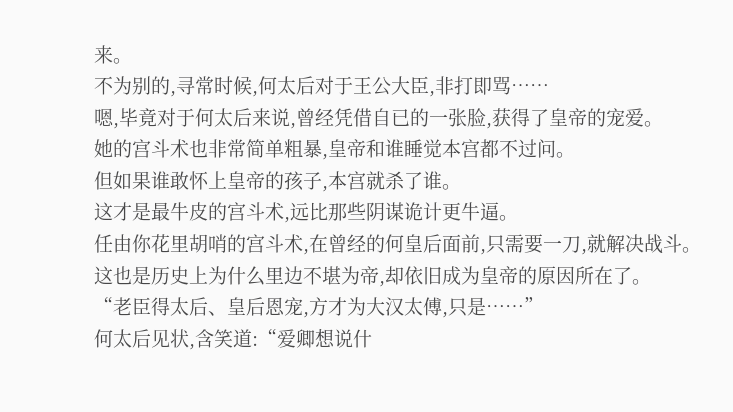来。
不为别的,寻常时候,何太后对于王公大臣,非打即骂……
嗯,毕竟对于何太后来说,曾经凭借自已的一张脸,获得了皇帝的宠爱。
她的宫斗术也非常简单粗暴,皇帝和谁睡觉本宫都不过问。
但如果谁敢怀上皇帝的孩子,本宫就杀了谁。
这才是最牛皮的宫斗术,远比那些阴谋诡计更牛逼。
任由你花里胡哨的宫斗术,在曾经的何皇后面前,只需要一刀,就解决战斗。
这也是历史上为什么里边不堪为帝,却依旧成为皇帝的原因所在了。
“老臣得太后、皇后恩宠,方才为大汉太傅,只是……”
何太后见状,含笑道:“爱卿想说什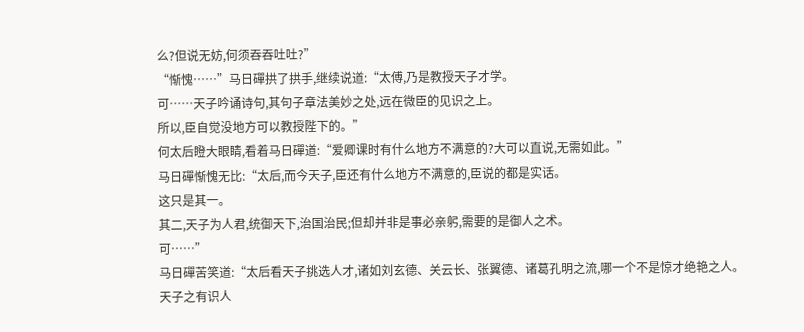么?但说无妨,何须吞吞吐吐?”
“惭愧……”马日磾拱了拱手,继续说道:“太傅,乃是教授天子才学。
可……天子吟诵诗句,其句子章法美妙之处,远在微臣的见识之上。
所以,臣自觉没地方可以教授陛下的。”
何太后瞪大眼睛,看着马日磾道:“爱卿课时有什么地方不满意的?大可以直说,无需如此。”
马日磾惭愧无比:“太后,而今天子,臣还有什么地方不满意的,臣说的都是实话。
这只是其一。
其二,天子为人君,统御天下,治国治民;但却并非是事必亲躬,需要的是御人之术。
可……”
马日磾苦笑道:“太后看天子挑选人才,诸如刘玄德、关云长、张翼德、诸葛孔明之流,哪一个不是惊才绝艳之人。
天子之有识人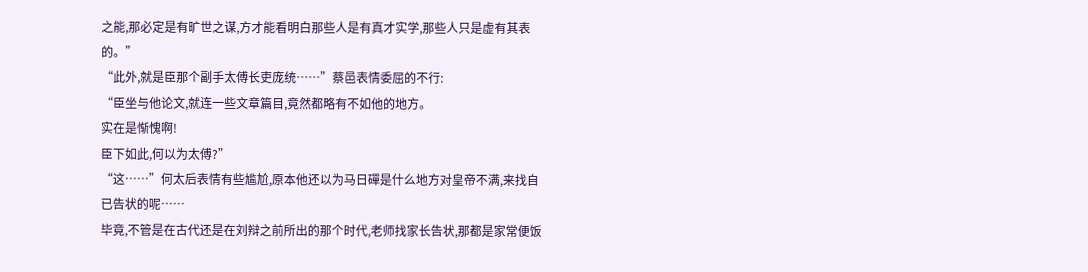之能,那必定是有旷世之谋,方才能看明白那些人是有真才实学,那些人只是虚有其表的。”
“此外,就是臣那个副手太傅长吏庞统……”蔡邑表情委屈的不行:
“臣坐与他论文,就连一些文章篇目,竟然都略有不如他的地方。
实在是惭愧啊!
臣下如此,何以为太傅?”
“这……”何太后表情有些尴尬,原本他还以为马日磾是什么地方对皇帝不满,来找自已告状的呢……
毕竟,不管是在古代还是在刘辩之前所出的那个时代,老师找家长告状,那都是家常便饭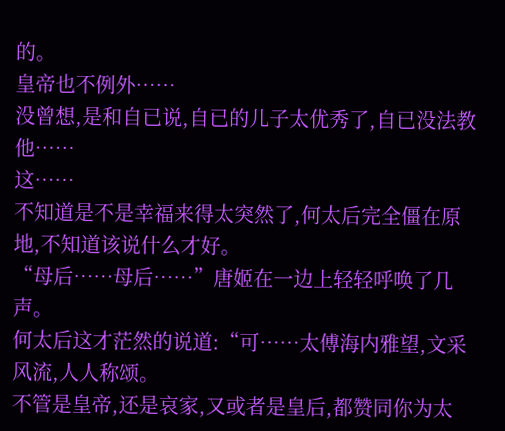的。
皇帝也不例外……
没曾想,是和自已说,自已的儿子太优秀了,自已没法教他……
这……
不知道是不是幸福来得太突然了,何太后完全僵在原地,不知道该说什么才好。
“母后……母后……”唐姬在一边上轻轻呼唤了几声。
何太后这才茫然的说道:“可……太傅海内雅望,文采风流,人人称颂。
不管是皇帝,还是哀家,又或者是皇后,都赞同你为太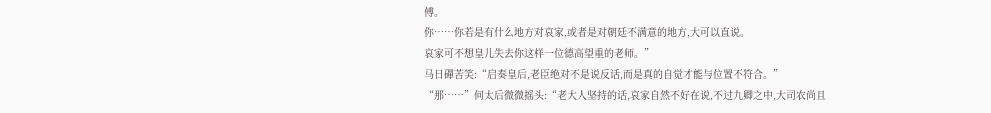傅。
你……你若是有什么地方对哀家,或者是对朝廷不满意的地方,大可以直说。
哀家可不想皇儿失去你这样一位德高望重的老师。”
马日磾苦笑:“启奏皇后,老臣绝对不是说反话,而是真的自觉才能与位置不符合。”
“那……”何太后微微摇头:“老大人坚持的话,哀家自然不好在说,不过九卿之中,大司农尚且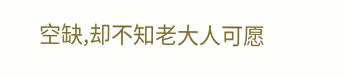空缺,却不知老大人可愿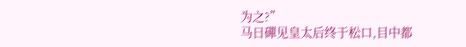为之?”
马日磾见皇太后终于松口,目中都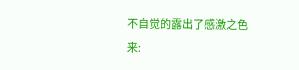不自觉的露出了感激之色来: